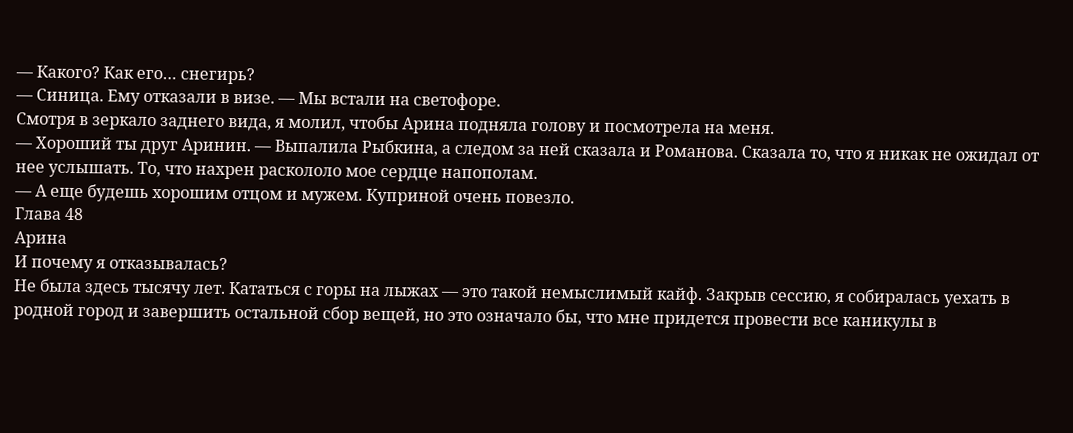— Какого? Как его… снегирь?
— Синица. Ему отказали в визе. — Мы встали на светофоре.
Смотря в зеркало заднего вида, я молил, чтобы Арина подняла голову и посмотрела на меня.
— Хороший ты друг Аринин. — Выпалила Рыбкина, а следом за ней сказала и Романова. Сказала то, что я никак не ожидал от нее услышать. То, что нахрен раскололо мое сердце напополам.
— А еще будешь хорошим отцом и мужем. Куприной очень повезло.
Глава 48
Арина
И почему я отказывалась?
Не была здесь тысячу лет. Кататься с горы на лыжах — это такой немыслимый кайф. Закрыв сессию, я собиралась уехать в родной город и завершить остальной сбор вещей, но это означало бы, что мне придется провести все каникулы в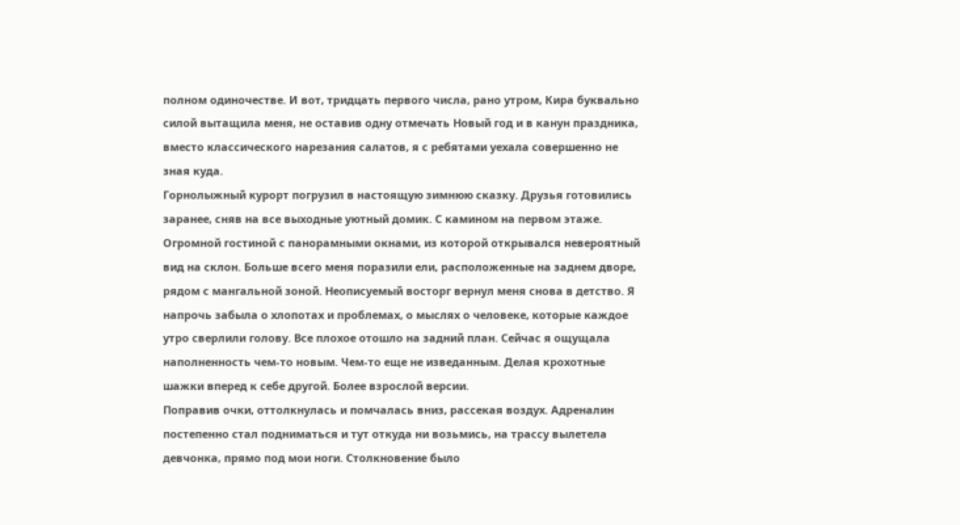полном одиночестве. И вот, тридцать первого числа, рано утром, Кира буквально силой вытащила меня, не оставив одну отмечать Новый год и в канун праздника, вместо классического нарезания салатов, я с ребятами уехала совершенно не зная куда.
Горнолыжный курорт погрузил в настоящую зимнюю сказку. Друзья готовились заранее, сняв на все выходные уютный домик. С камином на первом этаже. Огромной гостиной с панорамными окнами, из которой открывался невероятный вид на склон. Больше всего меня поразили ели, расположенные на заднем дворе, рядом с мангальной зоной. Неописуемый восторг вернул меня снова в детство. Я напрочь забыла о хлопотах и проблемах, о мыслях о человеке, которые каждое утро сверлили голову. Все плохое отошло на задний план. Сейчас я ощущала наполненность чем-то новым. Чем-то еще не изведанным. Делая крохотные шажки вперед к себе другой. Более взрослой версии.
Поправив очки, оттолкнулась и помчалась вниз, рассекая воздух. Адреналин постепенно стал подниматься и тут откуда ни возьмись, на трассу вылетела девчонка, прямо под мои ноги. Столкновение было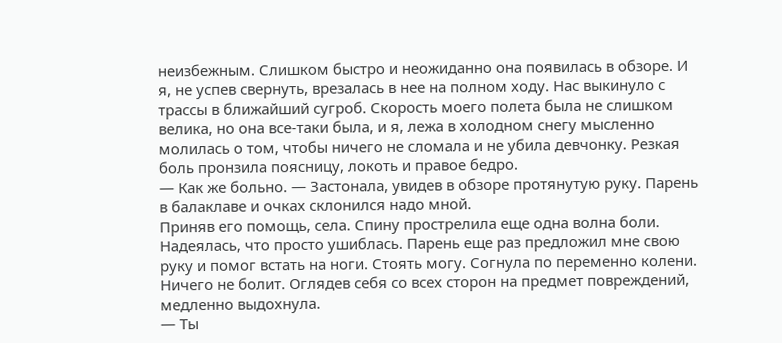неизбежным. Слишком быстро и неожиданно она появилась в обзоре. И я, не успев свернуть, врезалась в нее на полном ходу. Нас выкинуло с трассы в ближайший сугроб. Скорость моего полета была не слишком велика, но она все-таки была, и я, лежа в холодном снегу мысленно молилась о том, чтобы ничего не сломала и не убила девчонку. Резкая боль пронзила поясницу, локоть и правое бедро.
— Как же больно. — Застонала, увидев в обзоре протянутую руку. Парень в балаклаве и очках склонился надо мной.
Приняв его помощь, села. Спину прострелила еще одна волна боли. Надеялась, что просто ушиблась. Парень еще раз предложил мне свою руку и помог встать на ноги. Стоять могу. Согнула по переменно колени. Ничего не болит. Оглядев себя со всех сторон на предмет повреждений, медленно выдохнула.
— Ты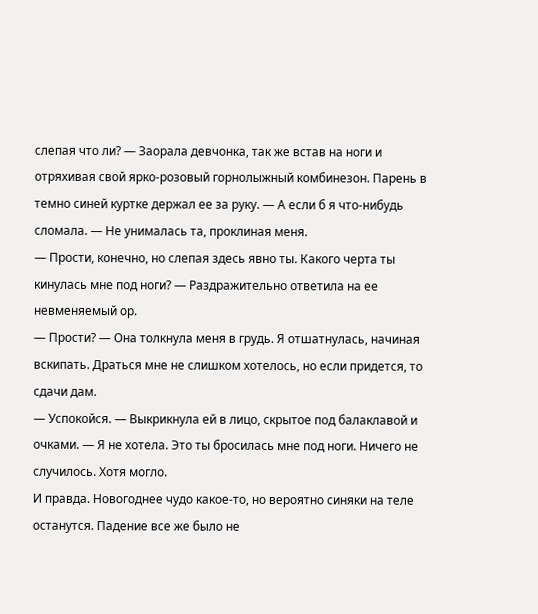слепая что ли? — Заорала девчонка, так же встав на ноги и отряхивая свой ярко-розовый горнолыжный комбинезон. Парень в темно синей куртке держал ее за руку. — А если б я что-нибудь сломала. — Не унималась та, проклиная меня.
— Прости, конечно, но слепая здесь явно ты. Какого черта ты кинулась мне под ноги? — Раздражительно ответила на ее невменяемый ор.
— Прости? — Она толкнула меня в грудь. Я отшатнулась, начиная вскипать. Драться мне не слишком хотелось, но если придется, то сдачи дам.
— Успокойся. — Выкрикнула ей в лицо, скрытое под балаклавой и очками. — Я не хотела. Это ты бросилась мне под ноги. Ничего не случилось. Хотя могло.
И правда. Новогоднее чудо какое-то, но вероятно синяки на теле останутся. Падение все же было не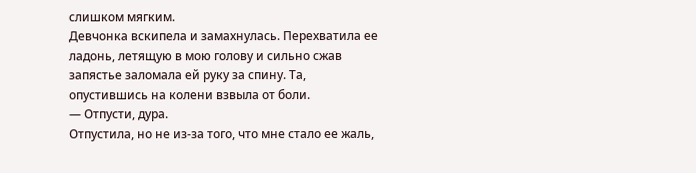слишком мягким.
Девчонка вскипела и замахнулась. Перехватила ее ладонь, летящую в мою голову и сильно сжав запястье заломала ей руку за спину. Та, опустившись на колени взвыла от боли.
— Отпусти, дура.
Отпустила, но не из-за того, что мне стало ее жаль,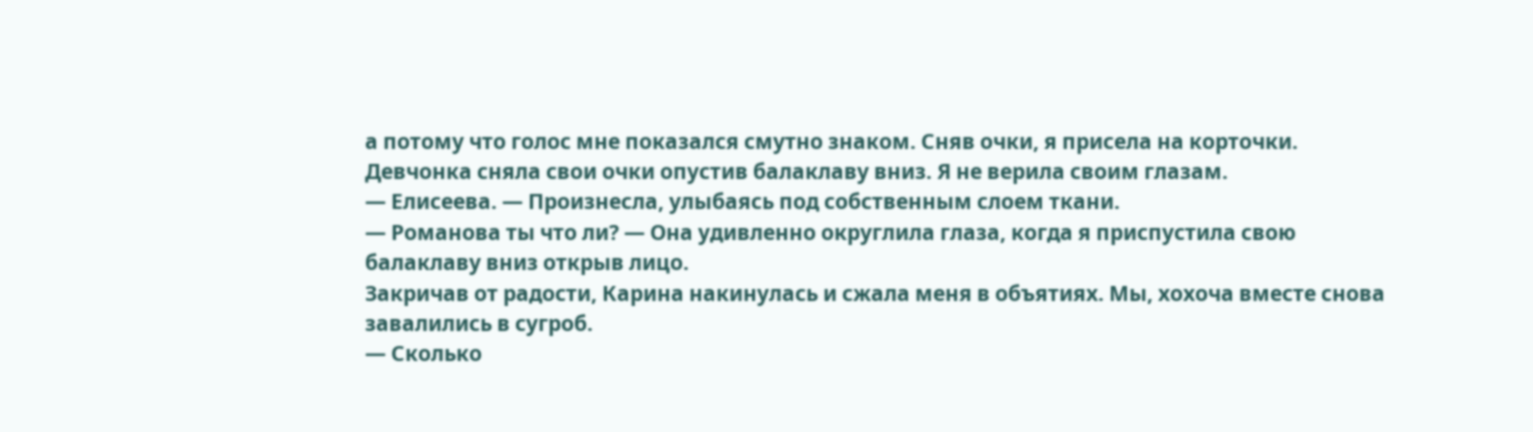а потому что голос мне показался смутно знаком. Сняв очки, я присела на корточки. Девчонка сняла свои очки опустив балаклаву вниз. Я не верила своим глазам.
— Елисеева. — Произнесла, улыбаясь под собственным слоем ткани.
— Романова ты что ли? — Она удивленно округлила глаза, когда я приспустила свою балаклаву вниз открыв лицо.
Закричав от радости, Карина накинулась и сжала меня в объятиях. Мы, хохоча вместе снова завалились в сугроб.
— Сколько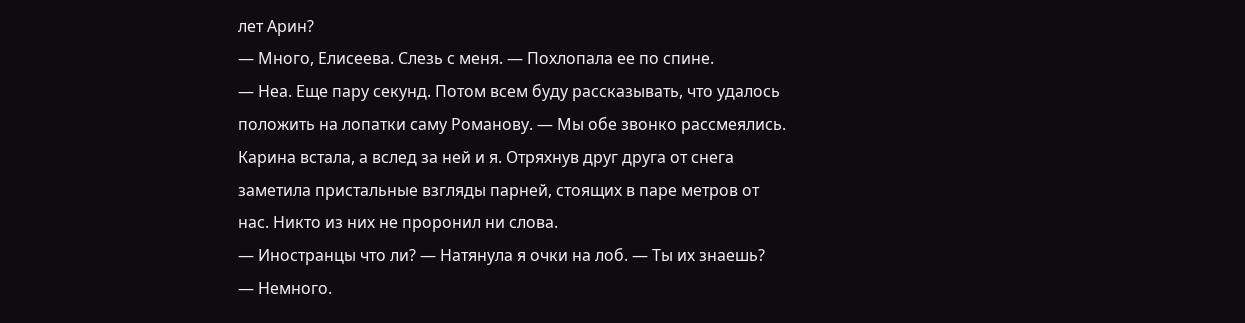лет Арин?
— Много, Елисеева. Слезь с меня. — Похлопала ее по спине.
— Неа. Еще пару секунд. Потом всем буду рассказывать, что удалось положить на лопатки саму Романову. — Мы обе звонко рассмеялись.
Карина встала, а вслед за ней и я. Отряхнув друг друга от снега заметила пристальные взгляды парней, стоящих в паре метров от нас. Никто из них не проронил ни слова.
— Иностранцы что ли? — Натянула я очки на лоб. — Ты их знаешь?
— Немного.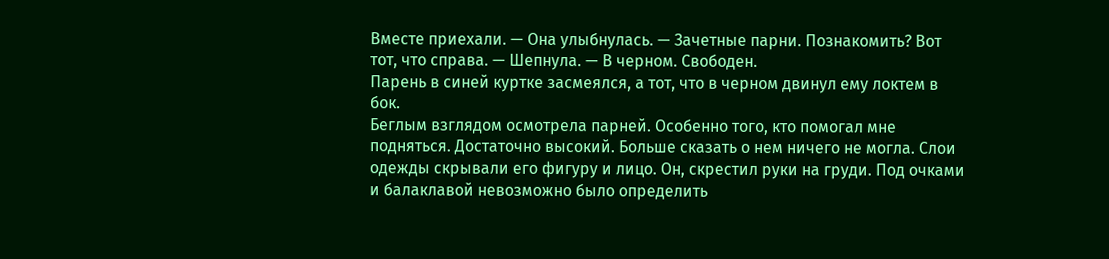Вместе приехали. — Она улыбнулась. — Зачетные парни. Познакомить? Вот тот, что справа. — Шепнула. — В черном. Свободен.
Парень в синей куртке засмеялся, а тот, что в черном двинул ему локтем в бок.
Беглым взглядом осмотрела парней. Особенно того, кто помогал мне подняться. Достаточно высокий. Больше сказать о нем ничего не могла. Слои одежды скрывали его фигуру и лицо. Он, скрестил руки на груди. Под очками и балаклавой невозможно было определить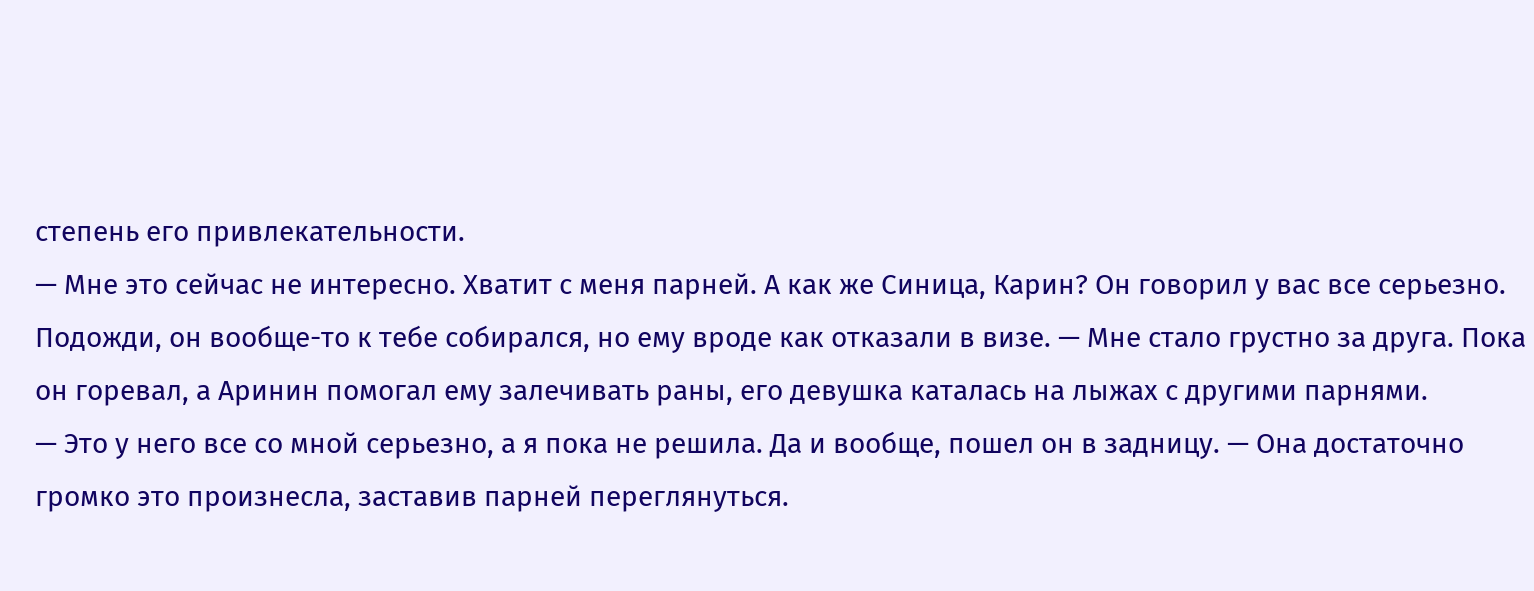степень его привлекательности.
— Мне это сейчас не интересно. Хватит с меня парней. А как же Синица, Карин? Он говорил у вас все серьезно. Подожди, он вообще-то к тебе собирался, но ему вроде как отказали в визе. — Мне стало грустно за друга. Пока он горевал, а Аринин помогал ему залечивать раны, его девушка каталась на лыжах с другими парнями.
— Это у него все со мной серьезно, а я пока не решила. Да и вообще, пошел он в задницу. — Она достаточно громко это произнесла, заставив парней переглянуться.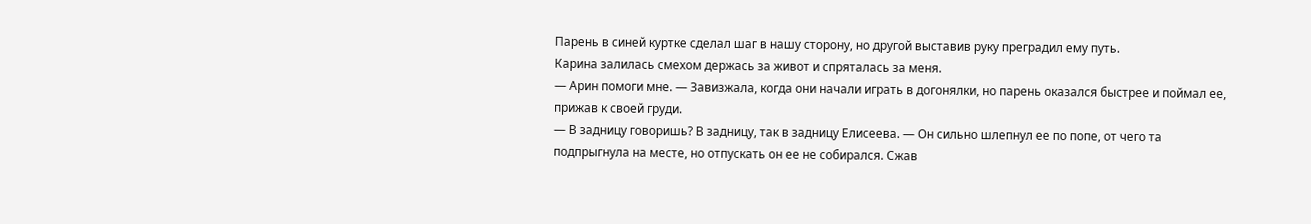Парень в синей куртке сделал шаг в нашу сторону, но другой выставив руку преградил ему путь.
Карина залилась смехом держась за живот и спряталась за меня.
— Арин помоги мне. — Завизжала, когда они начали играть в догонялки, но парень оказался быстрее и поймал ее, прижав к своей груди.
— В задницу говоришь? В задницу, так в задницу Елисеева. — Он сильно шлепнул ее по попе, от чего та подпрыгнула на месте, но отпускать он ее не собирался. Сжав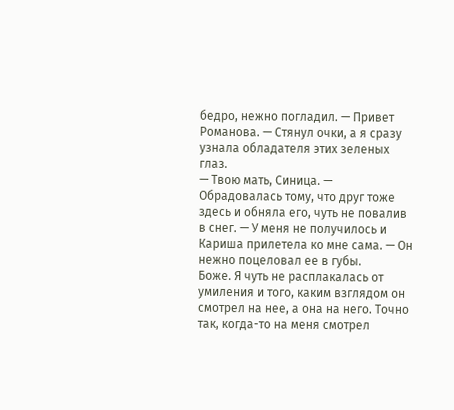бедро, нежно погладил. — Привет Романова. — Стянул очки, а я сразу узнала обладателя этих зеленых глаз.
— Твою мать, Синица. — Обрадовалась тому, что друг тоже здесь и обняла его, чуть не повалив в снег. — У меня не получилось и Кариша прилетела ко мне сама. — Он нежно поцеловал ее в губы.
Боже. Я чуть не расплакалась от умиления и того, каким взглядом он смотрел на нее, а она на него. Точно так, когда-то на меня смотрел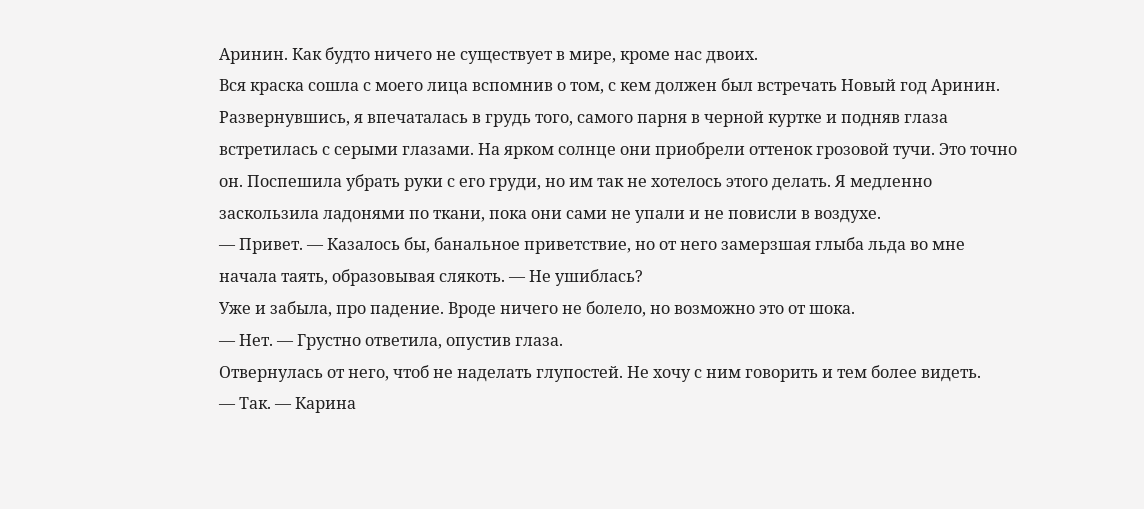Аринин. Как будто ничего не существует в мире, кроме нас двоих.
Вся краска сошла с моего лица вспомнив о том, с кем должен был встречать Новый год Аринин. Развернувшись, я впечаталась в грудь того, самого парня в черной куртке и подняв глаза встретилась с серыми глазами. На ярком солнце они приобрели оттенок грозовой тучи. Это точно он. Поспешила убрать руки с его груди, но им так не хотелось этого делать. Я медленно заскользила ладонями по ткани, пока они сами не упали и не повисли в воздухе.
— Привет. — Казалось бы, банальное приветствие, но от него замерзшая глыба льда во мне начала таять, образовывая слякоть. — Не ушиблась?
Уже и забыла, про падение. Вроде ничего не болело, но возможно это от шока.
— Нет. — Грустно ответила, опустив глаза.
Отвернулась от него, чтоб не наделать глупостей. Не хочу с ним говорить и тем более видеть.
— Так. — Карина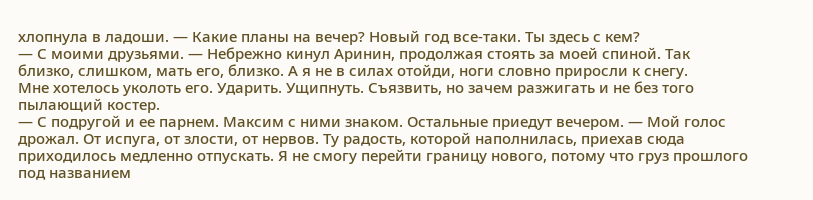хлопнула в ладоши. — Какие планы на вечер? Новый год все-таки. Ты здесь с кем?
— С моими друзьями. — Небрежно кинул Аринин, продолжая стоять за моей спиной. Так близко, слишком, мать его, близко. А я не в силах отойди, ноги словно приросли к снегу.
Мне хотелось уколоть его. Ударить. Ущипнуть. Съязвить, но зачем разжигать и не без того пылающий костер.
— С подругой и ее парнем. Максим с ними знаком. Остальные приедут вечером. — Мой голос дрожал. От испуга, от злости, от нервов. Ту радость, которой наполнилась, приехав сюда приходилось медленно отпускать. Я не смогу перейти границу нового, потому что груз прошлого под названием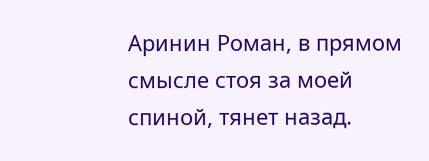Аринин Роман, в прямом смысле стоя за моей спиной, тянет назад.